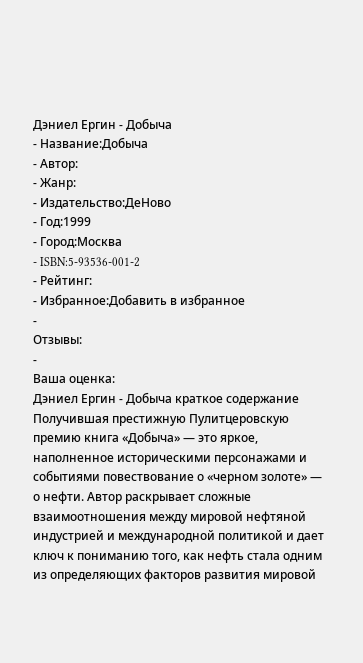Дэниел Ергин - Добыча
- Название:Добыча
- Автор:
- Жанр:
- Издательство:ДеНово
- Год:1999
- Город:Москва
- ISBN:5-93536-001-2
- Рейтинг:
- Избранное:Добавить в избранное
-
Отзывы:
-
Ваша оценка:
Дэниел Ергин - Добыча краткое содержание
Получившая престижную Пулитцеровскую премию книга «Добыча» — это яркое, наполненное историческими персонажами и событиями повествование о «черном золоте» — о нефти. Автор раскрывает сложные взаимоотношения между мировой нефтяной индустрией и международной политикой и дает ключ к пониманию того, как нефть стала одним из определяющих факторов развития мировой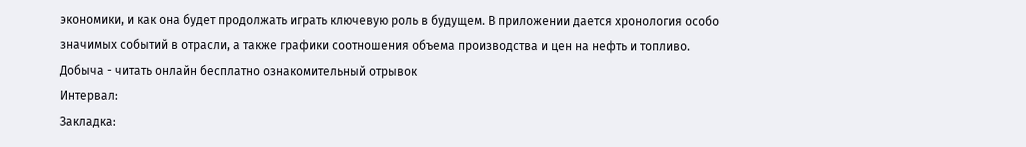экономики, и как она будет продолжать играть ключевую роль в будущем. В приложении дается хронология особо значимых событий в отрасли, а также графики соотношения объема производства и цен на нефть и топливо.
Добыча - читать онлайн бесплатно ознакомительный отрывок
Интервал:
Закладка: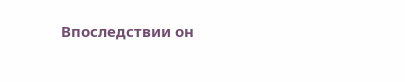Впоследствии он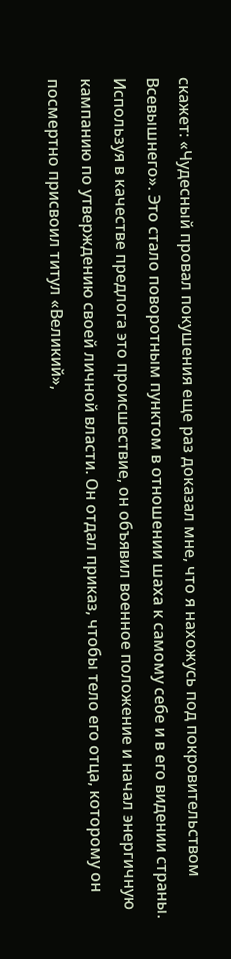скажет: «Чудесный провал покушения еще раз доказал мне, что я нахожусь под покровительством Всевышнего». Это стало поворотным пунктом в отношении шаха к самому себе и в его видении страны. Используя в качестве предлога это происшествие, он объявил военное положение и начал энергичную кампанию по утверждению своей личной власти. Он отдал приказ, чтобы тело его отца, которому он посмертно присвоил титул «Великий»,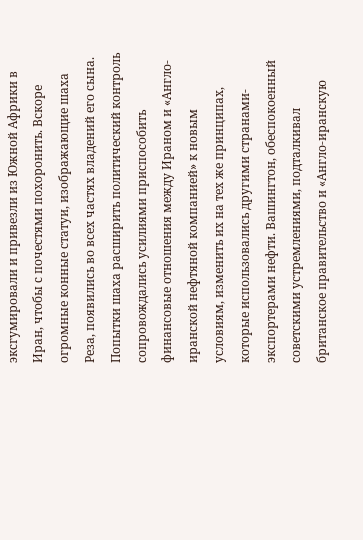эксгумировали и привезли из Южной Африки в Иран, чтобы с почестями похоронить. Вскоре огромные конные статуи, изображающие шаха Реза, появились во всех частях владений его сына.
Попытки шаха расширить политический контроль сопровождались усилиями приспособить финансовые отношения между Ираном и «Англо-иранской нефтяной компанией» к новым условиям, изменить их на тех же принципах, которые использовались другими странами-экспортерами нефти. Вашингтон, обеспокоенный советскими устремлениями, подталкивал британское правительство и «Англо-иранскую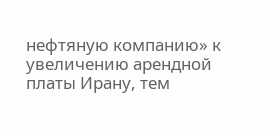нефтяную компанию» к увеличению арендной платы Ирану, тем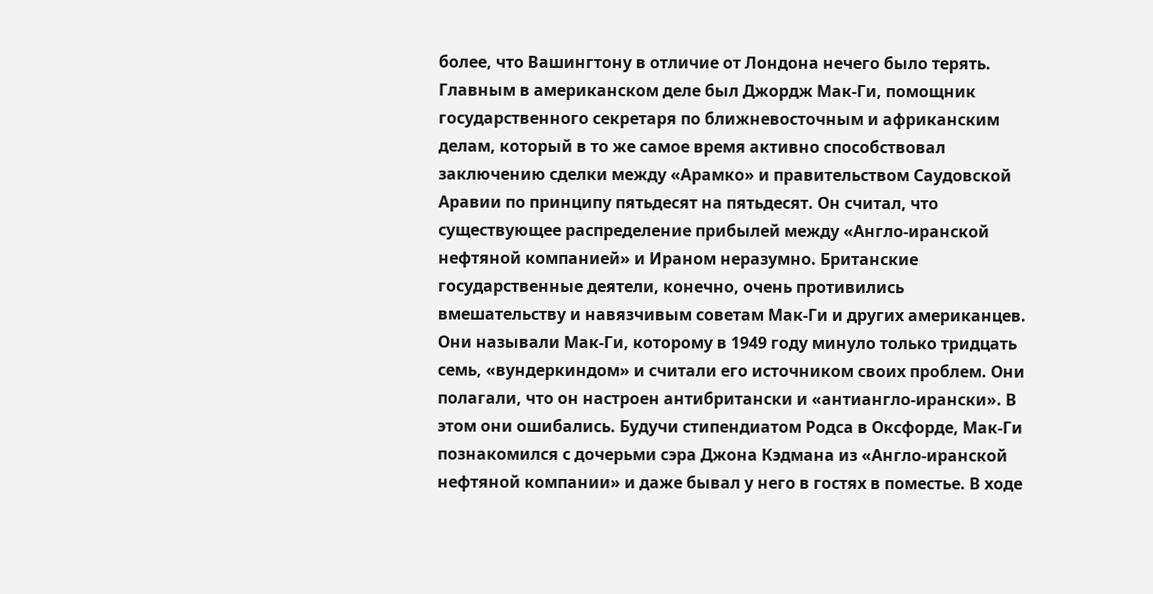более, что Вашингтону в отличие от Лондона нечего было терять. Главным в американском деле был Джордж Мак-Ги, помощник государственного секретаря по ближневосточным и африканским делам, который в то же самое время активно способствовал заключению сделки между «Арамко» и правительством Саудовской Аравии по принципу пятьдесят на пятьдесят. Он считал, что существующее распределение прибылей между «Англо-иранской нефтяной компанией» и Ираном неразумно. Британские государственные деятели, конечно, очень противились вмешательству и навязчивым советам Мак-Ги и других американцев. Они называли Мак-Ги, которому в 1949 году минуло только тридцать семь, «вундеркиндом» и считали его источником своих проблем. Они полагали, что он настроен антибритански и «антиангло-ирански». В этом они ошибались. Будучи стипендиатом Родса в Оксфорде, Мак-Ги познакомился с дочерьми сэра Джона Кэдмана из «Англо-иранской нефтяной компании» и даже бывал у него в гостях в поместье. В ходе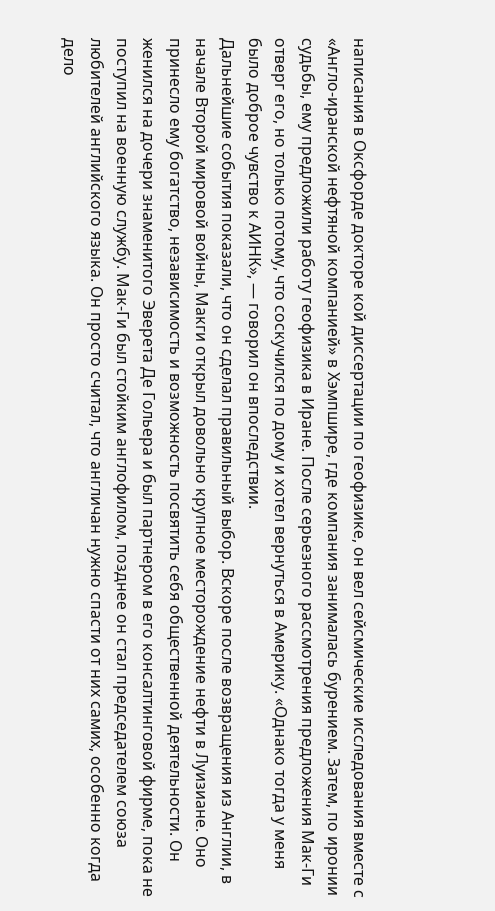написания в Оксфорде докторе кой диссертации по геофизике, он вел сейсмические исследования вместе с «Англо-иранской нефтяной компанией» в Хэмпшире, где компания занималась бурением. Затем, по иронии судьбы, ему предложили работу геофизика в Иране. После серьезного рассмотрения предложения Мак-Ги отверг его, но только потому, что соскучился по дому и хотел вернуться в Америку. «Однако тогда у меня было доброе чувство к АИНК», — говорил он впоследствии.
Дальнейшие события показали, что он сделал правильный выбор. Вскоре после возвращения из Англии, в начале Второй мировой войны, Макги открыл довольно крупное месторождение нефти в Луизиане. Оно принесло ему богатство, независимость и возможность посвятить себя общественной деятельности. Он женился на дочери знаменитого Эверета Де Гольера и был партнером в его консалтинговой фирме, пока не поступил на военную службу. Мак-Ги был стойким англофилом, позднее он стал председателем союза любителей английского языка. Он просто считал, что англичан нужно спасти от них самих, особенно когда дело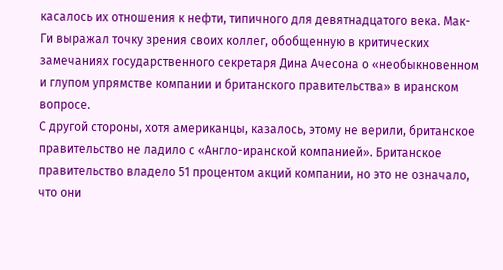касалось их отношения к нефти, типичного для девятнадцатого века. Мак-Ги выражал точку зрения своих коллег, обобщенную в критических замечаниях государственного секретаря Дина Ачесона о «необыкновенном и глупом упрямстве компании и британского правительства» в иранском вопросе.
С другой стороны, хотя американцы, казалось, этому не верили, британское правительство не ладило с «Англо-иранской компанией». Британское правительство владело 51 процентом акций компании, но это не означало, что они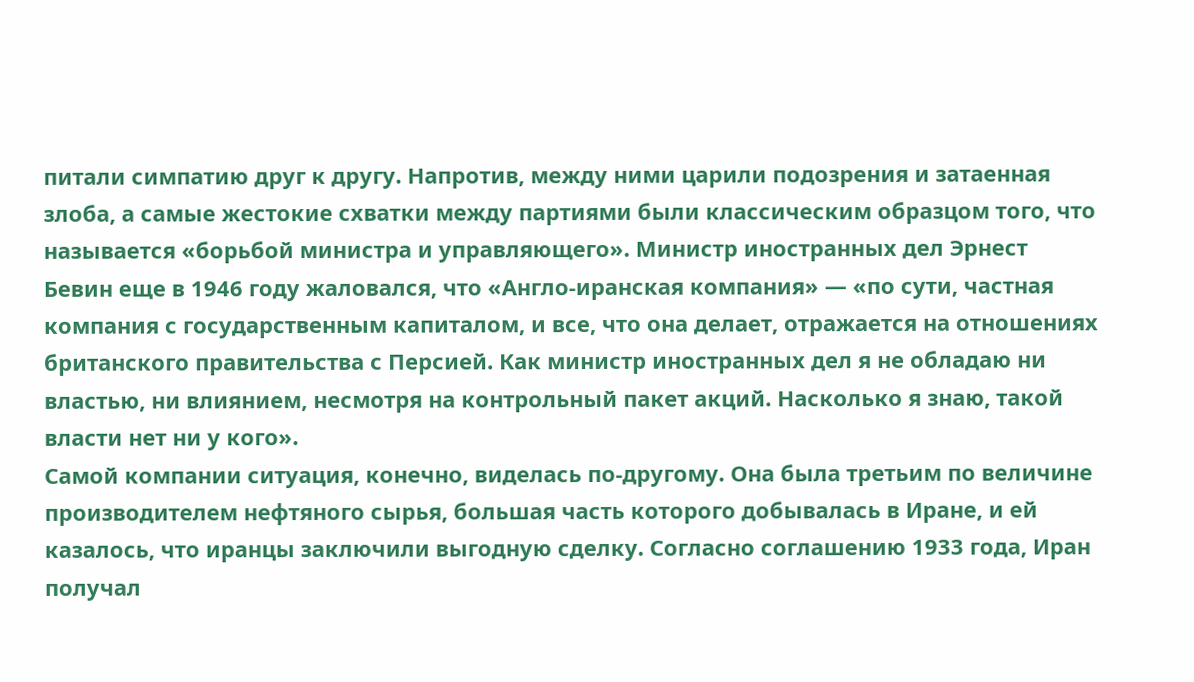питали симпатию друг к другу. Напротив, между ними царили подозрения и затаенная злоба, а самые жестокие схватки между партиями были классическим образцом того, что называется «борьбой министра и управляющего». Министр иностранных дел Эрнест Бевин еще в 1946 году жаловался, что «Англо-иранская компания» — «по сути, частная компания с государственным капиталом, и все, что она делает, отражается на отношениях британского правительства с Персией. Как министр иностранных дел я не обладаю ни властью, ни влиянием, несмотря на контрольный пакет акций. Насколько я знаю, такой власти нет ни у кого».
Самой компании ситуация, конечно, виделась по-другому. Она была третьим по величине производителем нефтяного сырья, большая часть которого добывалась в Иране, и ей казалось, что иранцы заключили выгодную сделку. Согласно соглашению 1933 года, Иран получал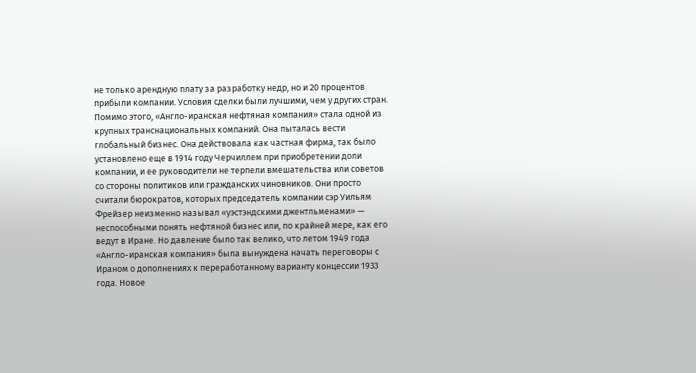не только арендную плату за разработку недр, но и 20 процентов прибыли компании. Условия сделки были лучшими, чем у других стран. Помимо этого, «Англо-иранская нефтяная компания» стала одной из крупных транснациональных компаний. Она пыталась вести глобальный бизнес. Она действовала как частная фирма, так было установлено еще в 1914 году Черчиллем при приобретении доли компании, и ее руководители не терпели вмешательства или советов со стороны политиков или гражданских чиновников. Они просто считали бюрократов, которых председатель компании сэр Уильям Фрейзер неизменно называл «уэстэндскими джентльменами» — неспособными понять нефтяной бизнес или, по крайней мере, как его ведут в Иране. Но давление было так велико, что летом 1949 года «Англо-иранская компания» была вынуждена начать переговоры с Ираном о дополнениях к переработанному варианту концессии 1933 года. Новое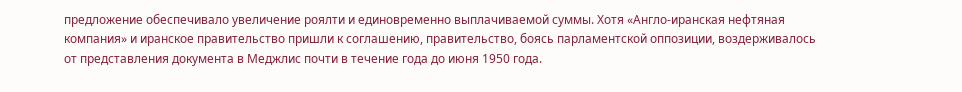предложение обеспечивало увеличение роялти и единовременно выплачиваемой суммы. Хотя «Англо-иранская нефтяная компания» и иранское правительство пришли к соглашению, правительство, боясь парламентской оппозиции, воздерживалось от представления документа в Меджлис почти в течение года до июня 1950 года.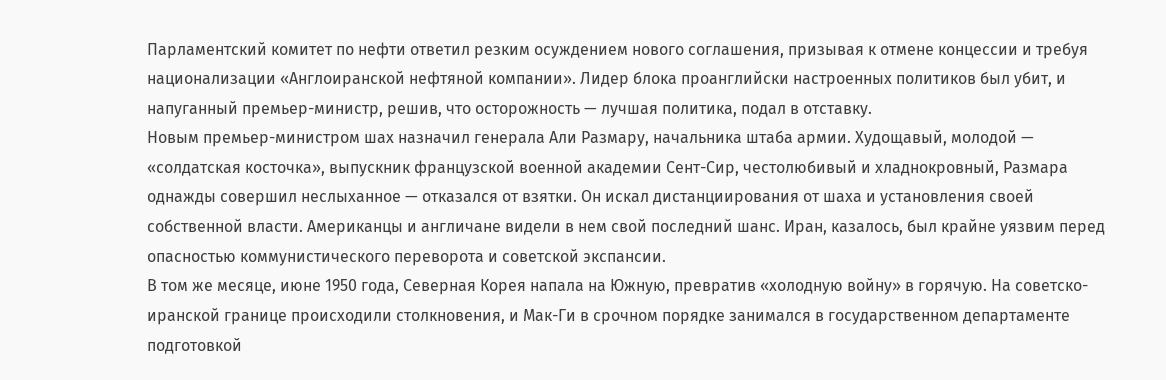Парламентский комитет по нефти ответил резким осуждением нового соглашения, призывая к отмене концессии и требуя национализации «Англоиранской нефтяной компании». Лидер блока проанглийски настроенных политиков был убит, и напуганный премьер-министр, решив, что осторожность — лучшая политика, подал в отставку.
Новым премьер-министром шах назначил генерала Али Размару, начальника штаба армии. Худощавый, молодой — «солдатская косточка», выпускник французской военной академии Сент-Сир, честолюбивый и хладнокровный, Размара однажды совершил неслыханное — отказался от взятки. Он искал дистанциирования от шаха и установления своей собственной власти. Американцы и англичане видели в нем свой последний шанс. Иран, казалось, был крайне уязвим перед опасностью коммунистического переворота и советской экспансии.
В том же месяце, июне 1950 года, Северная Корея напала на Южную, превратив «холодную войну» в горячую. На советско-иранской границе происходили столкновения, и Мак-Ги в срочном порядке занимался в государственном департаменте подготовкой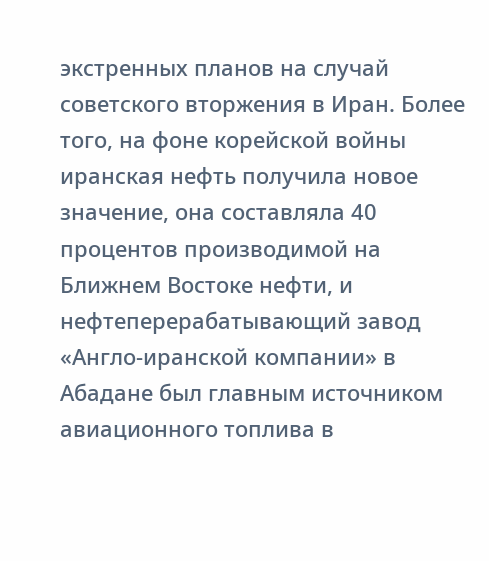экстренных планов на случай советского вторжения в Иран. Более того, на фоне корейской войны иранская нефть получила новое значение, она составляла 40 процентов производимой на Ближнем Востоке нефти, и нефтеперерабатывающий завод «Англо-иранской компании» в Абадане был главным источником авиационного топлива в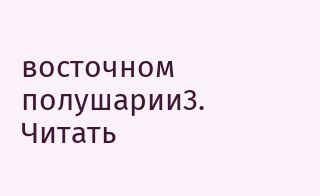восточном полушарии3.
Читать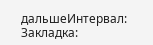дальшеИнтервал:
Закладка: